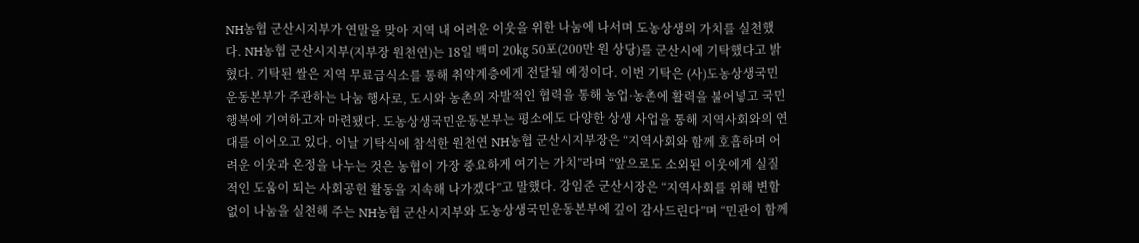NH농협 군산시지부가 연말을 맞아 지역 내 어려운 이웃을 위한 나눔에 나서며 도농상생의 가치를 실천했다. NH농협 군산시지부(지부장 원천연)는 18일 백미 20㎏ 50포(200만 원 상당)를 군산시에 기탁했다고 밝혔다. 기탁된 쌀은 지역 무료급식소를 통해 취약계층에게 전달될 예정이다. 이번 기탁은 (사)도농상생국민운동본부가 주관하는 나눔 행사로, 도시와 농촌의 자발적인 협력을 통해 농업·농촌에 활력을 불어넣고 국민 행복에 기여하고자 마련됐다. 도농상생국민운동본부는 평소에도 다양한 상생 사업을 통해 지역사회와의 연대를 이어오고 있다. 이날 기탁식에 참석한 원천연 NH농협 군산시지부장은 “지역사회와 함께 호흡하며 어려운 이웃과 온정을 나누는 것은 농협이 가장 중요하게 여기는 가치”라며 “앞으로도 소외된 이웃에게 실질적인 도움이 되는 사회공헌 활동을 지속해 나가겠다”고 말했다. 강임준 군산시장은 “지역사회를 위해 변함없이 나눔을 실천해 주는 NH농협 군산시지부와 도농상생국민운동본부에 깊이 감사드린다”며 “민관이 함께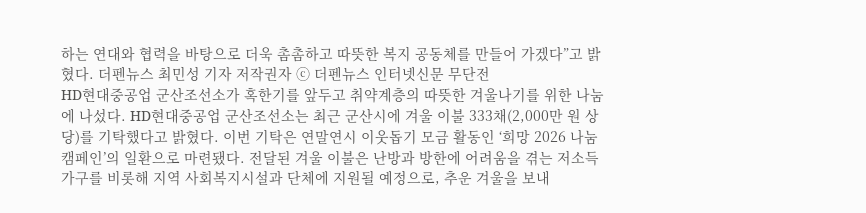하는 연대와 협력을 바탕으로 더욱 촘촘하고 따뜻한 복지 공동체를 만들어 가겠다”고 밝혔다. 더펜뉴스 최민성 기자 저작권자 ⓒ 더펜뉴스 인터넷신문 무단전
HD현대중공업 군산조선소가 혹한기를 앞두고 취약계층의 따뜻한 겨울나기를 위한 나눔에 나섰다. HD현대중공업 군산조선소는 최근 군산시에 겨울 이불 333채(2,000만 원 상당)를 기탁했다고 밝혔다. 이번 기탁은 연말연시 이웃돕기 모금 활동인 ‘희망 2026 나눔 캠페인’의 일환으로 마련됐다. 전달된 겨울 이불은 난방과 방한에 어려움을 겪는 저소득 가구를 비롯해 지역 사회복지시설과 단체에 지원될 예정으로, 추운 겨울을 보내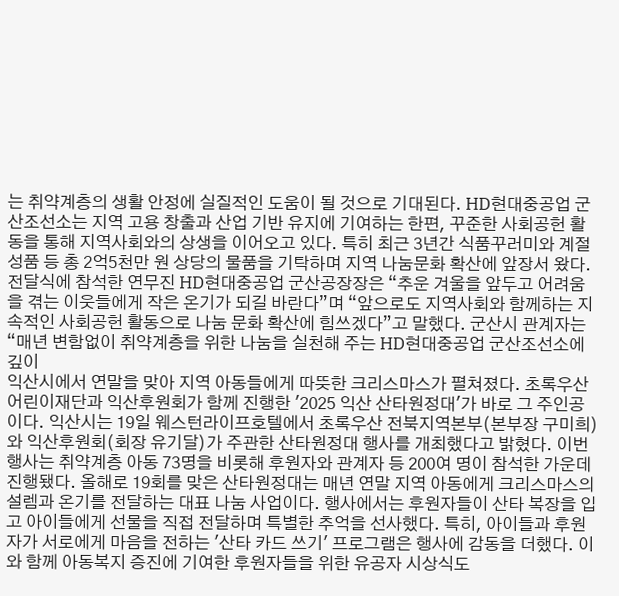는 취약계층의 생활 안정에 실질적인 도움이 될 것으로 기대된다. HD현대중공업 군산조선소는 지역 고용 창출과 산업 기반 유지에 기여하는 한편, 꾸준한 사회공헌 활동을 통해 지역사회와의 상생을 이어오고 있다. 특히 최근 3년간 식품꾸러미와 계절 성품 등 총 2억5천만 원 상당의 물품을 기탁하며 지역 나눔문화 확산에 앞장서 왔다. 전달식에 참석한 연무진 HD현대중공업 군산공장장은 “추운 겨울을 앞두고 어려움을 겪는 이웃들에게 작은 온기가 되길 바란다”며 “앞으로도 지역사회와 함께하는 지속적인 사회공헌 활동으로 나눔 문화 확산에 힘쓰겠다”고 말했다. 군산시 관계자는 “매년 변함없이 취약계층을 위한 나눔을 실천해 주는 HD현대중공업 군산조선소에 깊이
익산시에서 연말을 맞아 지역 아동들에게 따뜻한 크리스마스가 펼쳐졌다. 초록우산 어린이재단과 익산후원회가 함께 진행한 '2025 익산 산타원정대'가 바로 그 주인공이다. 익산시는 19일 웨스턴라이프호텔에서 초록우산 전북지역본부(본부장 구미희)와 익산후원회(회장 유기달)가 주관한 산타원정대 행사를 개최했다고 밝혔다. 이번 행사는 취약계층 아동 73명을 비롯해 후원자와 관계자 등 200여 명이 참석한 가운데 진행됐다. 올해로 19회를 맞은 산타원정대는 매년 연말 지역 아동에게 크리스마스의 설렘과 온기를 전달하는 대표 나눔 사업이다. 행사에서는 후원자들이 산타 복장을 입고 아이들에게 선물을 직접 전달하며 특별한 추억을 선사했다. 특히, 아이들과 후원자가 서로에게 마음을 전하는 '산타 카드 쓰기' 프로그램은 행사에 감동을 더했다. 이와 함께 아동복지 증진에 기여한 후원자들을 위한 유공자 시상식도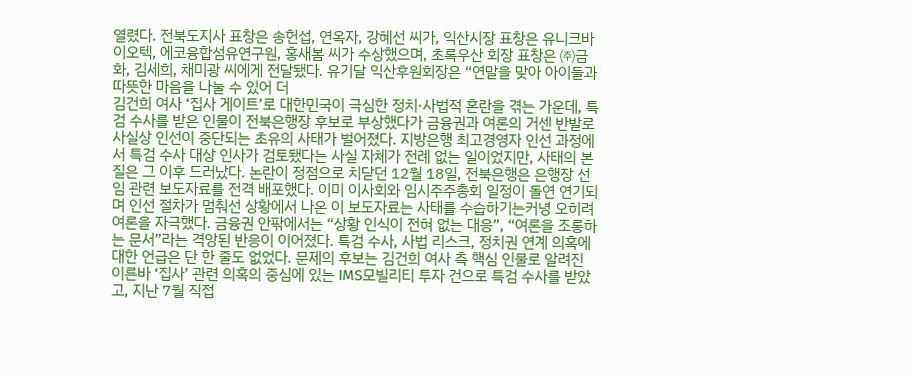열렸다. 전북도지사 표창은 송헌섭, 연옥자, 강혜선 씨가, 익산시장 표창은 유니크바이오텍, 에코융합섬유연구원, 홍새봄 씨가 수상했으며, 초록우산 회장 표창은 ㈜금화, 김세희, 채미광 씨에게 전달됐다. 유기달 익산후원회장은 “연말을 맞아 아이들과 따뜻한 마음을 나눌 수 있어 더
김건희 여사 ‘집사 게이트’로 대한민국이 극심한 정치·사법적 혼란을 겪는 가운데, 특검 수사를 받은 인물이 전북은행장 후보로 부상했다가 금융권과 여론의 거센 반발로 사실상 인선이 중단되는 초유의 사태가 벌어졌다. 지방은행 최고경영자 인선 과정에서 특검 수사 대상 인사가 검토됐다는 사실 자체가 전례 없는 일이었지만, 사태의 본질은 그 이후 드러났다. 논란이 정점으로 치닫던 12월 18일, 전북은행은 은행장 선임 관련 보도자료를 전격 배포했다. 이미 이사회와 임시주주총회 일정이 돌연 연기되며 인선 절차가 멈춰선 상황에서 나온 이 보도자료는 사태를 수습하기는커녕 오히려 여론을 자극했다. 금융권 안팎에서는 “상황 인식이 전혀 없는 대응”, “여론을 조롱하는 문서”라는 격앙된 반응이 이어졌다. 특검 수사, 사법 리스크, 정치권 연계 의혹에 대한 언급은 단 한 줄도 없었다. 문제의 후보는 김건희 여사 측 핵심 인물로 알려진 이른바 ‘집사’ 관련 의혹의 중심에 있는 IMS모빌리티 투자 건으로 특검 수사를 받았고, 지난 7월 직접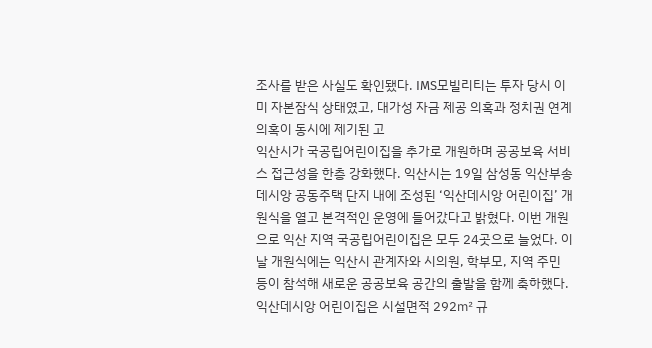조사를 받은 사실도 확인됐다. IMS모빌리티는 투자 당시 이미 자본잠식 상태였고, 대가성 자금 제공 의혹과 정치권 연계 의혹이 동시에 제기된 고
익산시가 국공립어린이집을 추가로 개원하며 공공보육 서비스 접근성을 한층 강화했다. 익산시는 19일 삼성동 익산부송데시앙 공동주택 단지 내에 조성된 ‘익산데시앙 어린이집’ 개원식을 열고 본격적인 운영에 들어갔다고 밝혔다. 이번 개원으로 익산 지역 국공립어린이집은 모두 24곳으로 늘었다. 이날 개원식에는 익산시 관계자와 시의원, 학부모, 지역 주민 등이 참석해 새로운 공공보육 공간의 출발을 함께 축하했다. 익산데시앙 어린이집은 시설면적 292㎡ 규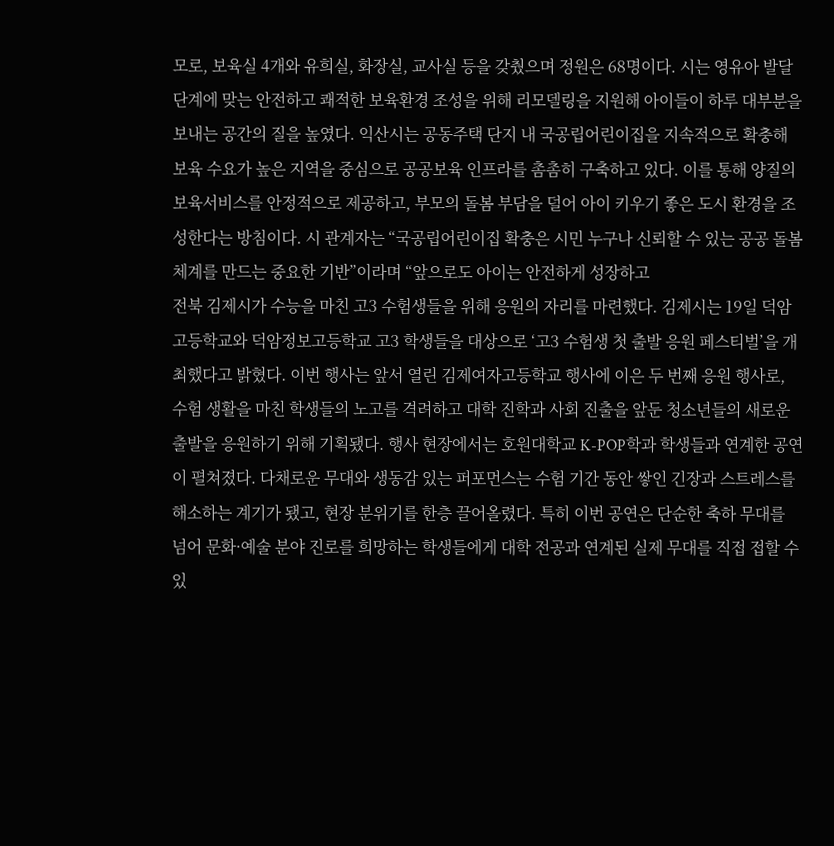모로, 보육실 4개와 유희실, 화장실, 교사실 등을 갖췄으며 정원은 68명이다. 시는 영유아 발달 단계에 맞는 안전하고 쾌적한 보육환경 조성을 위해 리모델링을 지원해 아이들이 하루 대부분을 보내는 공간의 질을 높였다. 익산시는 공동주택 단지 내 국공립어린이집을 지속적으로 확충해 보육 수요가 높은 지역을 중심으로 공공보육 인프라를 촘촘히 구축하고 있다. 이를 통해 양질의 보육서비스를 안정적으로 제공하고, 부모의 돌봄 부담을 덜어 아이 키우기 좋은 도시 환경을 조성한다는 방침이다. 시 관계자는 “국공립어린이집 확충은 시민 누구나 신뢰할 수 있는 공공 돌봄체계를 만드는 중요한 기반”이라며 “앞으로도 아이는 안전하게 성장하고
전북 김제시가 수능을 마친 고3 수험생들을 위해 응원의 자리를 마련했다. 김제시는 19일 덕암고등학교와 덕암정보고등학교 고3 학생들을 대상으로 ‘고3 수험생 첫 출발 응원 페스티벌’을 개최했다고 밝혔다. 이번 행사는 앞서 열린 김제여자고등학교 행사에 이은 두 번째 응원 행사로, 수험 생활을 마친 학생들의 노고를 격려하고 대학 진학과 사회 진출을 앞둔 청소년들의 새로운 출발을 응원하기 위해 기획됐다. 행사 현장에서는 호원대학교 K-POP학과 학생들과 연계한 공연이 펼쳐졌다. 다채로운 무대와 생동감 있는 퍼포먼스는 수험 기간 동안 쌓인 긴장과 스트레스를 해소하는 계기가 됐고, 현장 분위기를 한층 끌어올렸다. 특히 이번 공연은 단순한 축하 무대를 넘어 문화·예술 분야 진로를 희망하는 학생들에게 대학 전공과 연계된 실제 무대를 직접 접할 수 있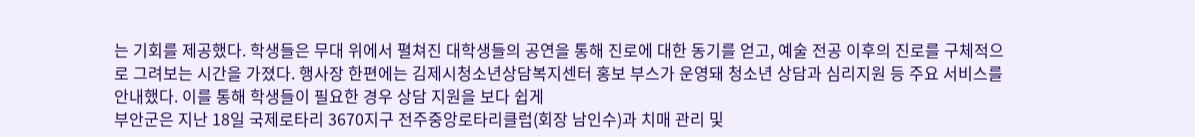는 기회를 제공했다. 학생들은 무대 위에서 펼쳐진 대학생들의 공연을 통해 진로에 대한 동기를 얻고, 예술 전공 이후의 진로를 구체적으로 그려보는 시간을 가졌다. 행사장 한편에는 김제시청소년상담복지센터 홍보 부스가 운영돼 청소년 상담과 심리지원 등 주요 서비스를 안내했다. 이를 통해 학생들이 필요한 경우 상담 지원을 보다 쉽게
부안군은 지난 18일 국제로타리 3670지구 전주중앙로타리클럽(회장 남인수)과 치매 관리 및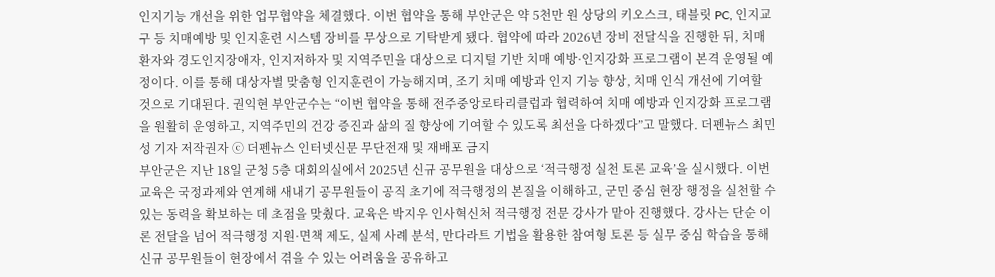인지기능 개선을 위한 업무협약을 체결했다. 이번 협약을 통해 부안군은 약 5천만 원 상당의 키오스크, 태블릿 PC, 인지교구 등 치매예방 및 인지훈련 시스템 장비를 무상으로 기탁받게 됐다. 협약에 따라 2026년 장비 전달식을 진행한 뒤, 치매환자와 경도인지장애자, 인지저하자 및 지역주민을 대상으로 디지털 기반 치매 예방·인지강화 프로그램이 본격 운영될 예정이다. 이를 통해 대상자별 맞춤형 인지훈련이 가능해지며, 조기 치매 예방과 인지 기능 향상, 치매 인식 개선에 기여할 것으로 기대된다. 권익현 부안군수는 “이번 협약을 통해 전주중앙로타리클럽과 협력하여 치매 예방과 인지강화 프로그램을 원활히 운영하고, 지역주민의 건강 증진과 삶의 질 향상에 기여할 수 있도록 최선을 다하겠다”고 말했다. 더펜뉴스 최민성 기자 저작권자 ⓒ 더펜뉴스 인터넷신문 무단전재 및 재배포 금지
부안군은 지난 18일 군청 5층 대회의실에서 2025년 신규 공무원을 대상으로 ‘적극행정 실천 토론 교육’을 실시했다. 이번 교육은 국정과제와 연계해 새내기 공무원들이 공직 초기에 적극행정의 본질을 이해하고, 군민 중심 현장 행정을 실천할 수 있는 동력을 확보하는 데 초점을 맞췄다. 교육은 박지우 인사혁신처 적극행정 전문 강사가 맡아 진행했다. 강사는 단순 이론 전달을 넘어 적극행정 지원·면책 제도, 실제 사례 분석, 만다라트 기법을 활용한 참여형 토론 등 실무 중심 학습을 통해 신규 공무원들이 현장에서 겪을 수 있는 어려움을 공유하고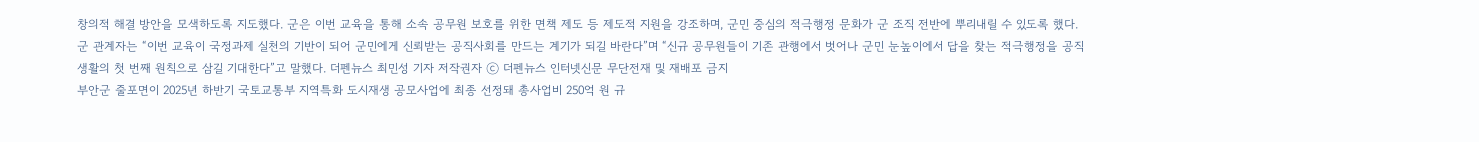창의적 해결 방안을 모색하도록 지도했다. 군은 이번 교육을 통해 소속 공무원 보호를 위한 면책 제도 등 제도적 지원을 강조하며, 군민 중심의 적극행정 문화가 군 조직 전반에 뿌리내릴 수 있도록 했다. 군 관계자는 “이번 교육이 국정과제 실천의 기반이 되어 군민에게 신뢰받는 공직사회를 만드는 계기가 되길 바란다”며 “신규 공무원들이 기존 관행에서 벗어나 군민 눈높이에서 답을 찾는 적극행정을 공직 생활의 첫 번째 원칙으로 삼길 기대한다”고 말했다. 더펜뉴스 최민성 기자 저작권자 ⓒ 더펜뉴스 인터넷신문 무단전재 및 재배포 금지
부안군 줄포면이 2025년 하반기 국토교통부 지역특화 도시재생 공모사업에 최종 선정돼 총사업비 250억 원 규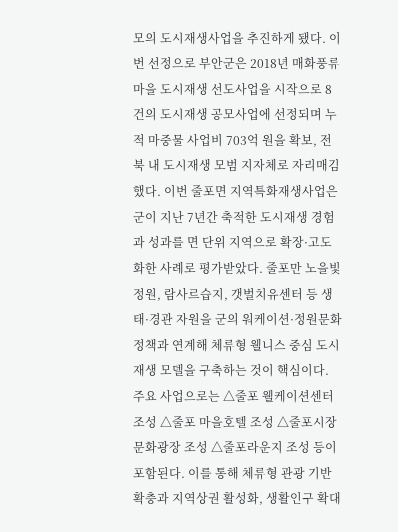모의 도시재생사업을 추진하게 됐다. 이번 선정으로 부안군은 2018년 매화풍류마을 도시재생 선도사업을 시작으로 8건의 도시재생 공모사업에 선정되며 누적 마중물 사업비 703억 원을 확보, 전북 내 도시재생 모범 지자체로 자리매김했다. 이번 줄포면 지역특화재생사업은 군이 지난 7년간 축적한 도시재생 경험과 성과를 면 단위 지역으로 확장·고도화한 사례로 평가받았다. 줄포만 노을빛 정원, 람사르습지, 갯벌치유센터 등 생태·경관 자원을 군의 워케이션·정원문화 정책과 연계해 체류형 웰니스 중심 도시재생 모델을 구축하는 것이 핵심이다. 주요 사업으로는 △줄포 웰케이션센터 조성 △줄포 마을호텔 조성 △줄포시장 문화광장 조성 △줄포라운지 조성 등이 포함된다. 이를 통해 체류형 관광 기반 확충과 지역상권 활성화, 생활인구 확대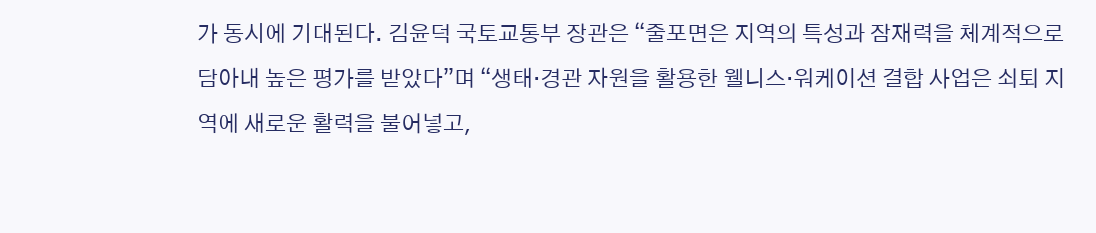가 동시에 기대된다. 김윤덕 국토교통부 장관은 “줄포면은 지역의 특성과 잠재력을 체계적으로 담아내 높은 평가를 받았다”며 “생태·경관 자원을 활용한 웰니스·워케이션 결합 사업은 쇠퇴 지역에 새로운 활력을 불어넣고,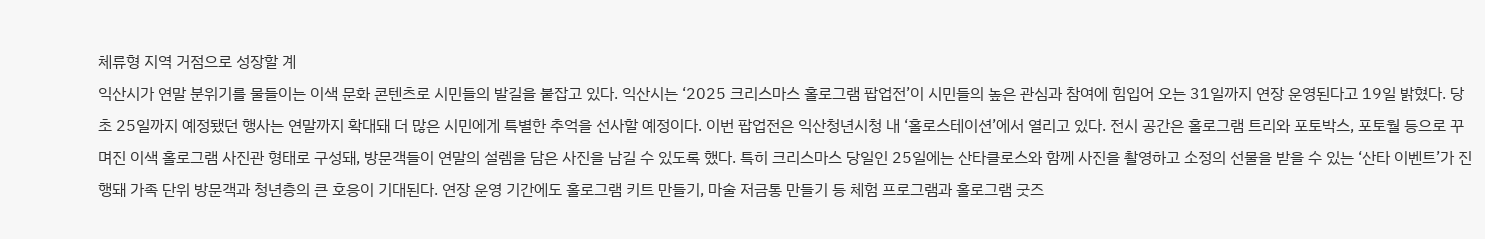체류형 지역 거점으로 성장할 계
익산시가 연말 분위기를 물들이는 이색 문화 콘텐츠로 시민들의 발길을 붙잡고 있다. 익산시는 ‘2025 크리스마스 홀로그램 팝업전’이 시민들의 높은 관심과 참여에 힘입어 오는 31일까지 연장 운영된다고 19일 밝혔다. 당초 25일까지 예정됐던 행사는 연말까지 확대돼 더 많은 시민에게 특별한 추억을 선사할 예정이다. 이번 팝업전은 익산청년시청 내 ‘홀로스테이션’에서 열리고 있다. 전시 공간은 홀로그램 트리와 포토박스, 포토월 등으로 꾸며진 이색 홀로그램 사진관 형태로 구성돼, 방문객들이 연말의 설렘을 담은 사진을 남길 수 있도록 했다. 특히 크리스마스 당일인 25일에는 산타클로스와 함께 사진을 촬영하고 소정의 선물을 받을 수 있는 ‘산타 이벤트’가 진행돼 가족 단위 방문객과 청년층의 큰 호응이 기대된다. 연장 운영 기간에도 홀로그램 키트 만들기, 마술 저금통 만들기 등 체험 프로그램과 홀로그램 굿즈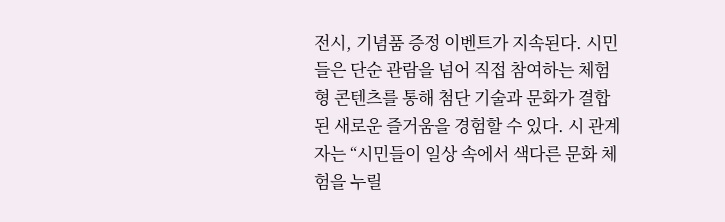전시, 기념품 증정 이벤트가 지속된다. 시민들은 단순 관람을 넘어 직접 참여하는 체험형 콘텐츠를 통해 첨단 기술과 문화가 결합된 새로운 즐거움을 경험할 수 있다. 시 관계자는 “시민들이 일상 속에서 색다른 문화 체험을 누릴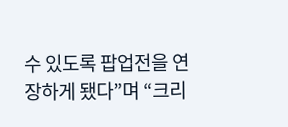수 있도록 팝업전을 연장하게 됐다”며 “크리